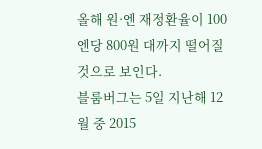올해 원·엔 재정환율이 100엔당 800원 대까지 떨어질 것으로 보인다.
블룸버그는 5일 지난해 12월 중 2015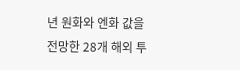년 원화와 엔화 값을 전망한 28개 해외 투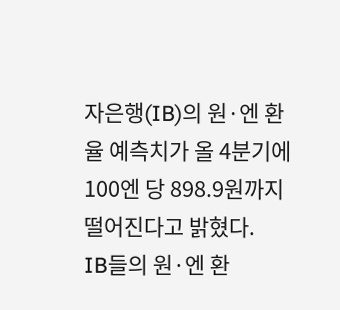자은행(IB)의 원·엔 환율 예측치가 올 4분기에 100엔 당 898.9원까지 떨어진다고 밝혔다.
IB들의 원·엔 환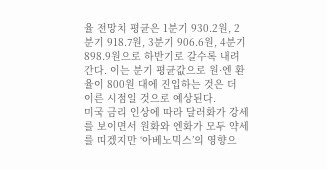율 전망치 평균은 1분기 930.2원, 2분기 918.7원, 3분기 906.6원, 4분기 898.9원으로 하반기로 갈수록 내려간다. 이는 분기 평균값으로 원·엔 환율이 800원 대에 진입하는 것은 더 이른 시점일 것으로 예상된다.
미국 금리 인상에 따라 달러화가 강세를 보이면서 원화와 엔화가 모두 약세를 띠겠지만 ‘아베노믹스’의 영향으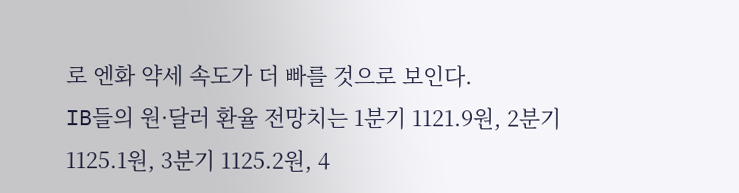로 엔화 약세 속도가 더 빠를 것으로 보인다.
IB들의 원·달러 환율 전망치는 1분기 1121.9원, 2분기 1125.1원, 3분기 1125.2원, 4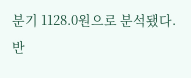분기 1128.0원으로 분석됐다.
반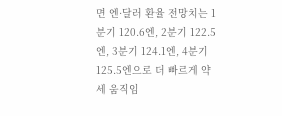면 엔·달러 환율 전망치는 1분기 120.6엔, 2분기 122.5엔, 3분기 124.1엔, 4분기 125.5엔으로 더 빠르게 약세 움직임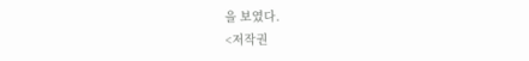을 보였다.
<저작권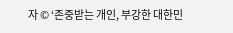자 © ‘존중받는 개인, 부강한 대한민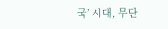국’ 시대, 무단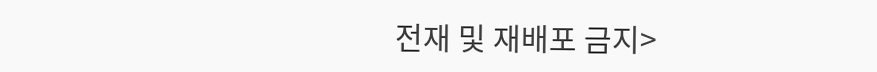전재 및 재배포 금지>